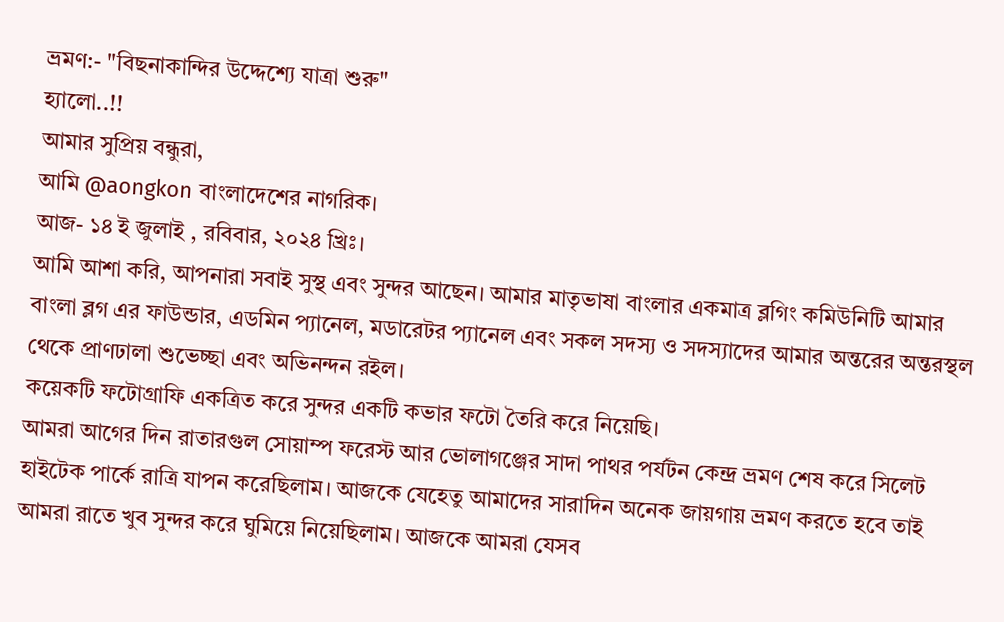ভ্রমণ:- "বিছনাকান্দির উদ্দেশ্যে যাত্রা শুরু"
হ্যালো..!!
আমার সুপ্রিয় বন্ধুরা,
আমি @aongkon বাংলাদেশের নাগরিক।
আজ- ১৪ ই জুলাই , রবিবার, ২০২৪ খ্রিঃ।
আমি আশা করি, আপনারা সবাই সুস্থ এবং সুন্দর আছেন। আমার মাতৃভাষা বাংলার একমাত্র ব্লগিং কমিউনিটি আমার বাংলা ব্লগ এর ফাউন্ডার, এডমিন প্যানেল, মডারেটর প্যানেল এবং সকল সদস্য ও সদস্যাদের আমার অন্তরের অন্তরস্থল থেকে প্রাণঢালা শুভেচ্ছা এবং অভিনন্দন রইল।
কয়েকটি ফটোগ্রাফি একত্রিত করে সুন্দর একটি কভার ফটো তৈরি করে নিয়েছি।
আমরা আগের দিন রাতারগুল সোয়াম্প ফরেস্ট আর ভোলাগঞ্জের সাদা পাথর পর্যটন কেন্দ্র ভ্রমণ শেষ করে সিলেট হাইটেক পার্কে রাত্রি যাপন করেছিলাম। আজকে যেহেতু আমাদের সারাদিন অনেক জায়গায় ভ্রমণ করতে হবে তাই আমরা রাতে খুব সুন্দর করে ঘুমিয়ে নিয়েছিলাম। আজকে আমরা যেসব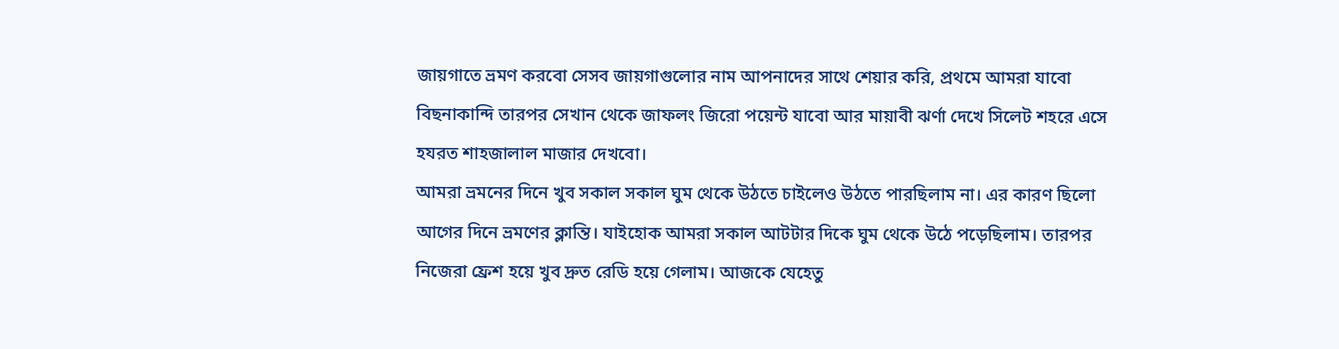জায়গাতে ভ্রমণ করবো সেসব জায়গাগুলোর নাম আপনাদের সাথে শেয়ার করি, প্রথমে আমরা যাবো বিছনাকান্দি তারপর সেখান থেকে জাফলং জিরো পয়েন্ট যাবো আর মায়াবী ঝর্ণা দেখে সিলেট শহরে এসে হযরত শাহজালাল মাজার দেখবো।
আমরা ভ্রমনের দিনে খুব সকাল সকাল ঘুম থেকে উঠতে চাইলেও উঠতে পারছিলাম না। এর কারণ ছিলো আগের দিনে ভ্রমণের ক্লান্তি। যাইহোক আমরা সকাল আটটার দিকে ঘুম থেকে উঠে পড়েছিলাম। তারপর নিজেরা ফ্রেশ হয়ে খুব দ্রুত রেডি হয়ে গেলাম। আজকে যেহেতু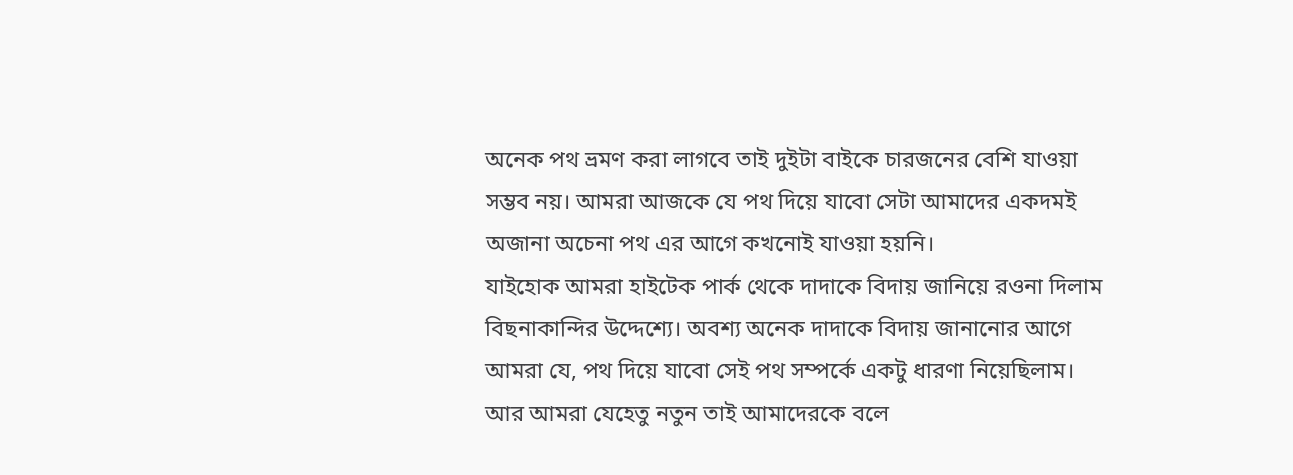অনেক পথ ভ্রমণ করা লাগবে তাই দুইটা বাইকে চারজনের বেশি যাওয়া সম্ভব নয়। আমরা আজকে যে পথ দিয়ে যাবো সেটা আমাদের একদমই অজানা অচেনা পথ এর আগে কখনোই যাওয়া হয়নি।
যাইহোক আমরা হাইটেক পার্ক থেকে দাদাকে বিদায় জানিয়ে রওনা দিলাম বিছনাকান্দির উদ্দেশ্যে। অবশ্য অনেক দাদাকে বিদায় জানানোর আগে আমরা যে, পথ দিয়ে যাবো সেই পথ সম্পর্কে একটু ধারণা নিয়েছিলাম। আর আমরা যেহেতু নতুন তাই আমাদেরকে বলে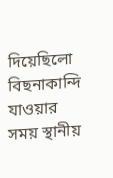দিয়েছিলো বিছনাকান্দি যাওয়ার সময় স্থানীয়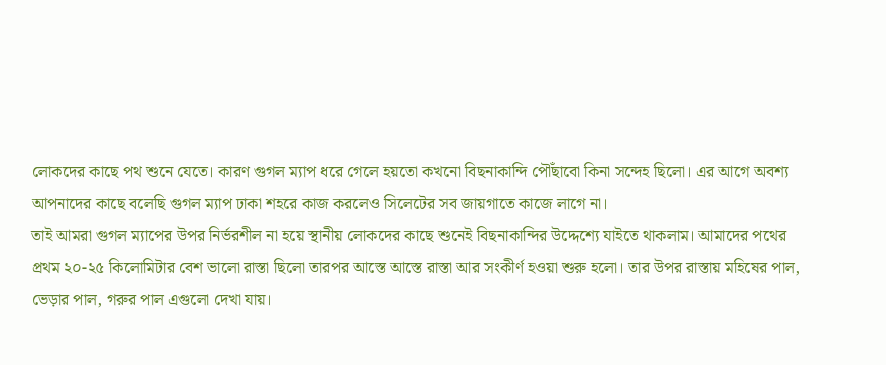লোকদের কাছে পথ শুনে যেতে। কারণ গুগল ম্যাপ ধরে গেলে হয়তো কখনো বিছনাকান্দি পৌঁছাবো কিনা সন্দেহ ছিলো। এর আগে অবশ্য আপনাদের কাছে বলেছি গুগল ম্যাপ ঢাকা শহরে কাজ করলেও সিলেটের সব জায়গাতে কাজে লাগে না।
তাই আমরা গুগল ম্যাপের উপর নির্ভরশীল না হয়ে স্থানীয় লোকদের কাছে শুনেই বিছনাকান্দির উদ্দেশ্যে যাইতে থাকলাম। আমাদের পথের প্রথম ২০-২৫ কিলোমিটার বেশ ভালো রাস্তা ছিলো তারপর আস্তে আস্তে রাস্তা আর সংকীর্ণ হওয়া শুরু হলো। তার উপর রাস্তায় মহিষের পাল, ভেড়ার পাল, গরুর পাল এগুলো দেখা যায়।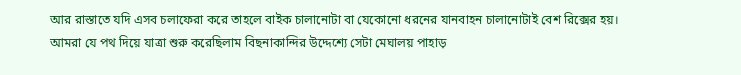আর রাস্তাতে যদি এসব চলাফেরা করে তাহলে বাইক চালানোটা বা যেকোনো ধরনের যানবাহন চালানোটাই বেশ রিক্সের হয়।
আমরা যে পথ দিয়ে যাত্রা শুরু করেছিলাম বিছনাকান্দির উদ্দেশ্যে সেটা মেঘালয় পাহাড়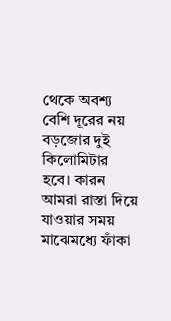থেকে অবশ্য বেশি দূরের নয় বড়জোর দুই কিলোমিটার হবে। কারন আমরা রাস্তা দিয়ে যাওয়ার সময় মাঝেমধ্যে ফাঁকা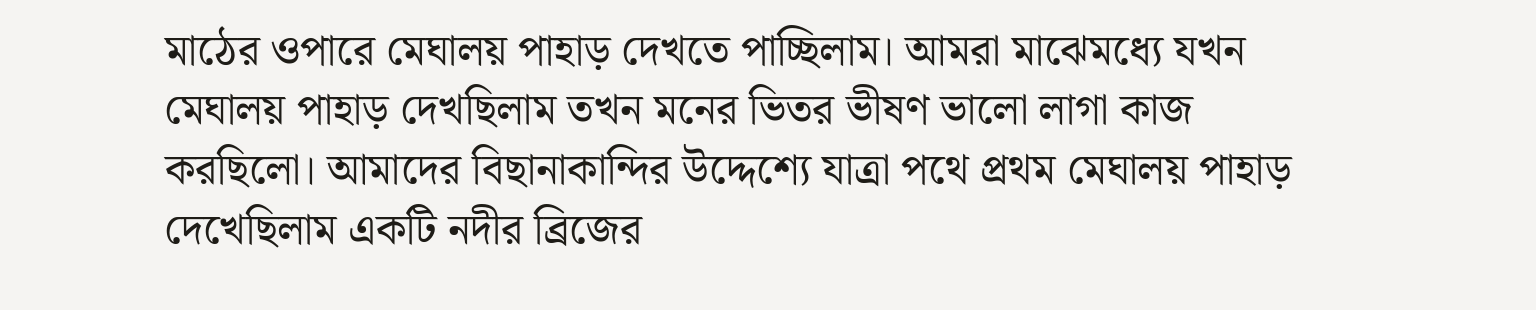মাঠের ওপারে মেঘালয় পাহাড় দেখতে পাচ্ছিলাম। আমরা মাঝেমধ্যে যখন মেঘালয় পাহাড় দেখছিলাম তখন মনের ভিতর ভীষণ ভালো লাগা কাজ করছিলো। আমাদের বিছানাকান্দির উদ্দেশ্যে যাত্রা পথে প্রথম মেঘালয় পাহাড় দেখেছিলাম একটি নদীর ব্রিজের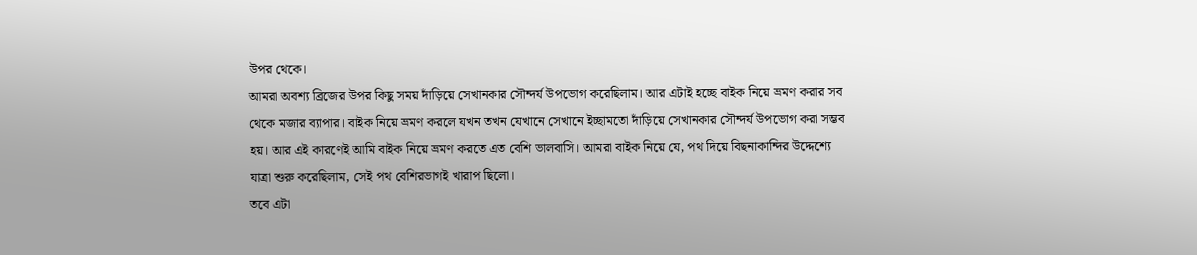উপর থেকে।
আমরা অবশ্য ব্রিজের উপর কিছু সময় দাঁড়িয়ে সেখানকার সৌন্দর্য উপভোগ করেছিলাম। আর এটাই হচ্ছে বাইক নিয়ে ভ্রমণ করার সব থেকে মজার ব্যাপার। বাইক নিয়ে ভ্রমণ করলে যখন তখন যেখানে সেখানে ইচ্ছামতো দাঁড়িয়ে সেখানকার সৌন্দর্য উপভোগ করা সম্ভব হয়। আর এই কারণেই আমি বাইক নিয়ে ভ্রমণ করতে এত বেশি ভালবাসি। আমরা বাইক নিয়ে যে, পথ দিয়ে বিছনাকান্দির উদ্দেশ্যে যাত্রা শুরু করেছিলাম, সেই পথ বেশিরভাগই খারাপ ছিলো।
তবে এটা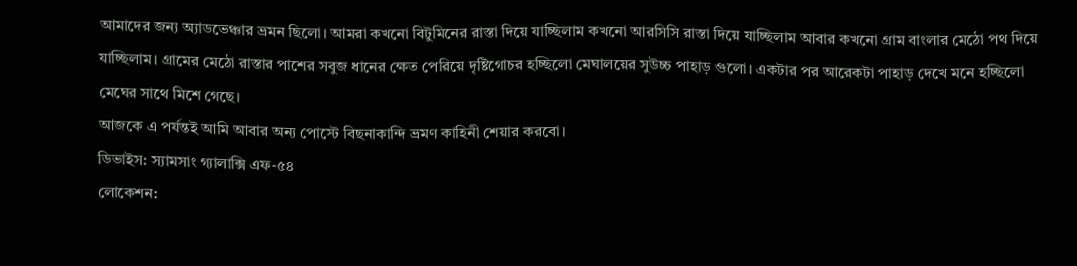আমাদের জন্য অ্যাডভেঞ্চার ভ্রমন ছিলো। আমরা কখনো বিটুমিনের রাস্তা দিয়ে যাচ্ছিলাম কখনো আরসিসি রাস্তা দিয়ে যাচ্ছিলাম আবার কখনো গ্রাম বাংলার মেঠো পথ দিয়ে যাচ্ছিলাম। গ্রামের মেঠো রাস্তার পাশের সবুজ ধানের ক্ষেত পেরিয়ে দৃষ্টিগোচর হচ্ছিলো মেঘালয়ের সুউচ্চ পাহাড় গুলো। একটার পর আরেকটা পাহাড় দেখে মনে হচ্ছিলো মেঘের সাথে মিশে গেছে।
আজকে এ পর্যন্তই আমি আবার অন্য পোস্টে বিছনাকান্দি ভ্রমণ কাহিনী শেয়ার করবো।
ডিভাইস: স্যামসাং গ্যালাক্সি এফ-৫৪
লোকেশন: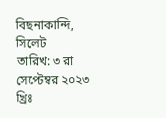বিছনাকান্দি, সিলেট
তারিখ: ৩ রা সেপ্টেম্বর ২০২৩ খ্রিঃ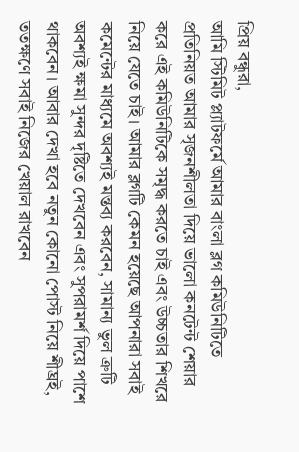প্রিয় বন্ধুরা,
আমি স্টিমিট প্ল্যাটফর্মে আমার বাংলা ব্লগ কমিউনিটিতে প্রতিনিয়ত আমার সৃজনশীলতা দিয়ে ভালো কনটেন্ট শেয়ার করে এই কমিউনিটিকে সমৃদ্ধ করতে চাই এবং উচ্চতার শিখরে নিয়ে যেতে চাই। আমার ব্লগটি কেমন হয়েছে আপনারা সবাই কমেন্টের মাধ্যমে অবশ্যই মন্তব্য করবেন, সামান্য ভুল ত্রুটি অবশ্যই ক্ষমা সুন্দর দৃষ্টিতে দেখবেন এবং সুপরামর্শ দিয়ে পাশে থাকবেন। আবার দেখা হবে নতুন কোনো পোস্ট নিয়ে শীঘ্রই, ততক্ষণে সবাই নিজের খেয়াল রাখবেন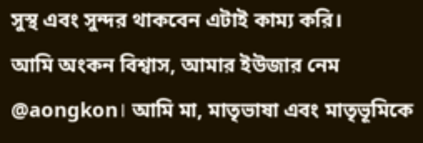সুস্থ এবং সুন্দর থাকবেন এটাই কাম্য করি।
আমি অংকন বিশ্বাস, আমার ইউজার নেম @aongkon। আমি মা, মাতৃভাষা এবং মাতৃভূমিকে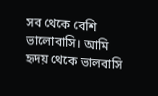সব থেকে বেশি ভালোবাসি। আমি হৃদয় থেকে ভালবাসি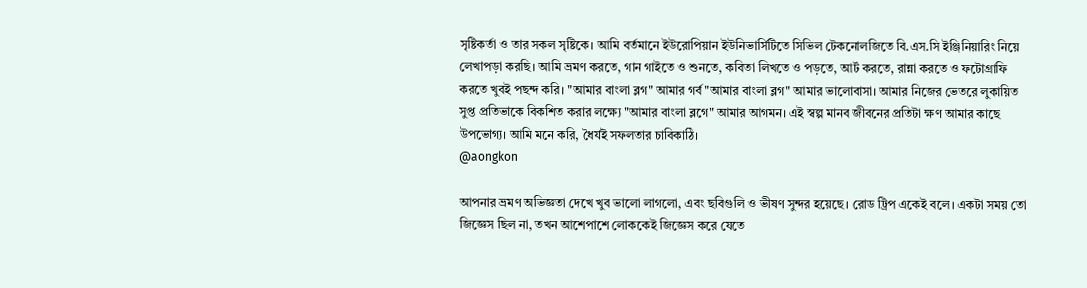সৃষ্টিকর্তা ও তার সকল সৃষ্টিকে। আমি বর্তমানে ইউরোপিয়ান ইউনিভার্সিটিতে সিভিল টেকনোলজিতে বি.এস.সি ইঞ্জিনিয়ারিং নিয়ে লেখাপড়া করছি। আমি ভ্রমণ করতে, গান গাইতে ও শুনতে, কবিতা লিখতে ও পড়তে, আর্ট করতে, রান্না করতে ও ফটোগ্রাফি করতে খুবই পছন্দ করি। "আমার বাংলা ব্লগ" আমার গর্ব "আমার বাংলা ব্লগ" আমার ভালোবাসা। আমার নিজের ভেতরে লুকায়িত সুপ্ত প্রতিভাকে বিকশিত করার লক্ষ্যে "আমার বাংলা ব্লগে" আমার আগমন। এই স্বল্প মানব জীবনের প্রতিটা ক্ষণ আমার কাছে উপভোগ্য। আমি মনে করি, ধৈর্যই সফলতার চাবিকাঠি।
@aongkon

আপনার ভ্রমণ অভিজ্ঞতা দেখে খুব ভালো লাগলো, এবং ছবিগুলি ও ভীষণ সুন্দর হয়েছে। রোড ট্রিপ একেই বলে। একটা সময় তো জিজ্ঞেস ছিল না, তখন আশেপাশে লোককেই জিজ্ঞেস করে যেতে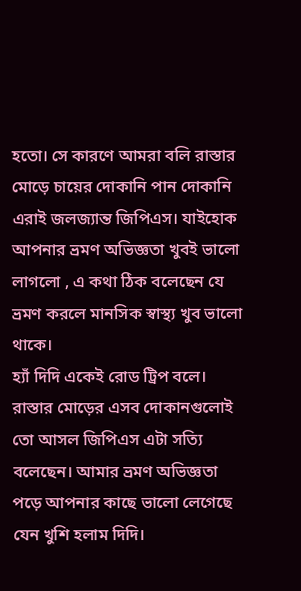হতো। সে কারণে আমরা বলি রাস্তার মোড়ে চায়ের দোকানি পান দোকানি এরাই জলজ্যান্ত জিপিএস। যাইহোক আপনার ভ্রমণ অভিজ্ঞতা খুবই ভালো লাগলো , এ কথা ঠিক বলেছেন যে ভ্রমণ করলে মানসিক স্বাস্থ্য খুব ভালো থাকে।
হ্যাঁ দিদি একেই রোড ট্রিপ বলে। রাস্তার মোড়ের এসব দোকানগুলোই তো আসল জিপিএস এটা সত্যি বলেছেন। আমার ভ্রমণ অভিজ্ঞতা পড়ে আপনার কাছে ভালো লেগেছে যেন খুশি হলাম দিদি।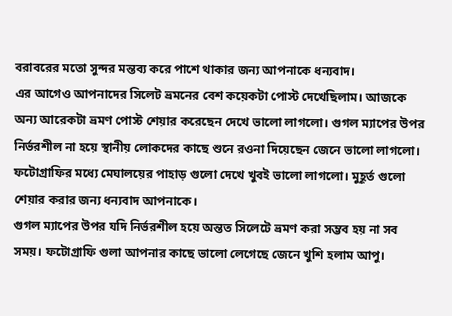বরাবরের মতো সুন্দর মন্তব্য করে পাশে থাকার জন্য আপনাকে ধন্যবাদ।
এর আগেও আপনাদের সিলেট ভ্রমনের বেশ কয়েকটা পোস্ট দেখেছিলাম। আজকে অন্য আরেকটা ভ্রমণ পোস্ট শেয়ার করেছেন দেখে ভালো লাগলো। গুগল ম্যাপের উপর নির্ভরশীল না হয়ে স্থানীয় লোকদের কাছে শুনে রওনা দিয়েছেন জেনে ভালো লাগলো। ফটোগ্রাফির মধ্যে মেঘালয়ের পাহাড় গুলো দেখে খুবই ভালো লাগলো। মুহূর্ত গুলো শেয়ার করার জন্য ধন্যবাদ আপনাকে।
গুগল ম্যাপের উপর যদি নির্ভরশীল হয়ে অন্তত সিলেটে ভ্রমণ করা সম্ভব হয় না সব সময়। ফটোগ্রাফি গুলা আপনার কাছে ভালো লেগেছে জেনে খুশি হলাম আপু।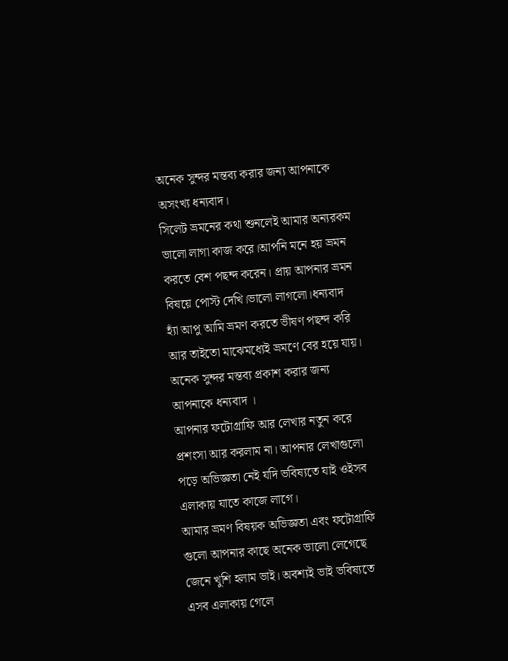অনেক সুন্দর মন্তব্য করার জন্য আপনাকে অসংখ্য ধন্যবাদ।
সিলেট ভ্রমনের কথা শুনলেই আমার অন্যরকম ভালো লাগা কাজ করে।আপনি মনে হয় ভ্রমন করতে বেশ পছন্দ করেন। প্রায় আপনার ভ্রমন বিষয়ে পোস্ট দেখি।ভালো লাগলো।ধন্যবাদ
হ্যাঁ আপু আমি ভ্রমণ করতে ভীষণ পছন্দ করি আর তাইতো মাঝেমধ্যেই ভ্রমণে বের হয়ে যায়। অনেক সুন্দর মন্তব্য প্রকাশ করার জন্য আপনাকে ধন্যবাদ ।
আপনার ফটোগ্রাফি আর লেখার নতুন করে প্রশংসা আর করলাম না। আপনার লেখাগুলো পড়ে অভিজ্ঞতা নেই যদি ভবিষ্যতে যাই ওইসব এলাকায় যাতে কাজে লাগে।
আমার ভ্রমণ বিষয়ক অভিজ্ঞতা এবং ফটোগ্রাফি গুলো আপনার কাছে অনেক ভালো লেগেছে জেনে খুশি হলাম ভাই। অবশ্যই ভাই ভবিষ্যতে এসব এলাকায় গেলে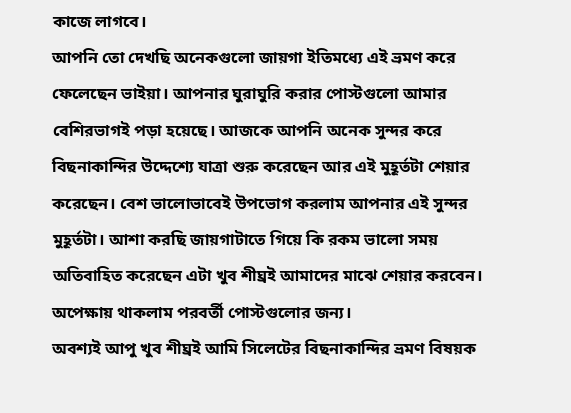কাজে লাগবে।
আপনি তো দেখছি অনেকগুলো জায়গা ইতিমধ্যে এই ভ্রমণ করে ফেলেছেন ভাইয়া। আপনার ঘুরাঘুরি করার পোস্টগুলো আমার বেশিরভাগই পড়া হয়েছে। আজকে আপনি অনেক সুন্দর করে বিছনাকান্দির উদ্দেশ্যে যাত্রা শুরু করেছেন আর এই মুহূর্তটা শেয়ার করেছেন। বেশ ভালোভাবেই উপভোগ করলাম আপনার এই সুন্দর মুহূর্তটা। আশা করছি জায়গাটাতে গিয়ে কি রকম ভালো সময় অতিবাহিত করেছেন এটা খুব শীঘ্রই আমাদের মাঝে শেয়ার করবেন। অপেক্ষায় থাকলাম পরবর্তী পোস্টগুলোর জন্য।
অবশ্যই আপু খুব শীঘ্রই আমি সিলেটের বিছনাকান্দির ভ্রমণ বিষয়ক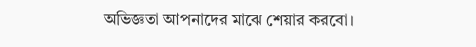অভিজ্ঞতা আপনাদের মাঝে শেয়ার করবো।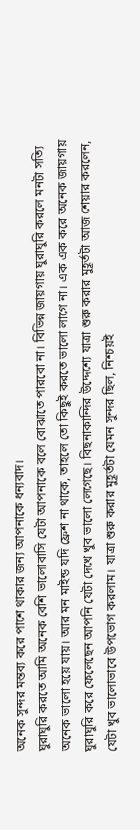অনেক সুন্দর মন্তব্য করে পাশে থাকার জন্য আপনাকে ধন্যবাদ।
ঘুরাঘুরি করতে আমি অনেক বেশি ভালোবাসি যেটা আপনাকে বলে বোঝাতে পারবো না। বিভিন্ন জায়গায় ঘুরাঘুরি করলে মনটা সত্যি অনেক ভালো হয়ে যায়। আর মন মাইন্ড যদি ফ্রেশ না থাকে, তাহলে তো কিছুই করতে ভালো লাগে না। এক এক করে অনেক জায়গায় ঘুরাঘুরি করে ফেলেছেন আপনি যেটা দেখে খুব ভালো লেগেছে। বিছনাকান্দির উদ্দেশ্যে যাত্রা শুরু করার মুহূর্তটা আজ শেয়ার করলেন, যেটা খুব ভালোভাবে উপভোগ করলাম। যাত্রা শুরু করার মুহূর্তটা যেমন সুন্দর ছিল, নিশ্চয়ই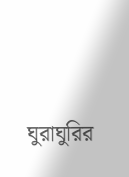ঘুরাঘুরির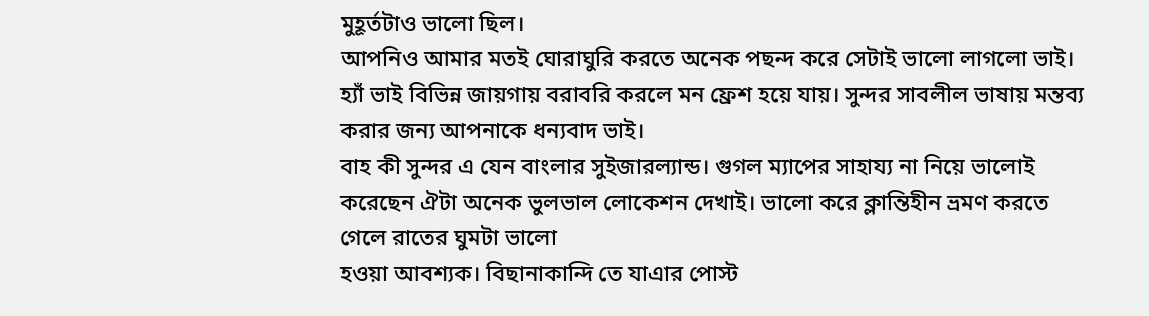মুহূর্তটাও ভালো ছিল।
আপনিও আমার মতই ঘোরাঘুরি করতে অনেক পছন্দ করে সেটাই ভালো লাগলো ভাই। হ্যাঁ ভাই বিভিন্ন জায়গায় বরাবরি করলে মন ফ্রেশ হয়ে যায়। সুন্দর সাবলীল ভাষায় মন্তব্য করার জন্য আপনাকে ধন্যবাদ ভাই।
বাহ কী সুন্দর এ যেন বাংলার সুইজারল্যান্ড। গুগল ম্যাপের সাহায্য না নিয়ে ভালোই করেছেন ঐটা অনেক ভুলভাল লোকেশন দেখাই। ভালো করে ক্লান্তিহীন ভ্রমণ করতে গেলে রাতের ঘুমটা ভালো
হওয়া আবশ্যক। বিছানাকান্দি তে যাএার পোস্ট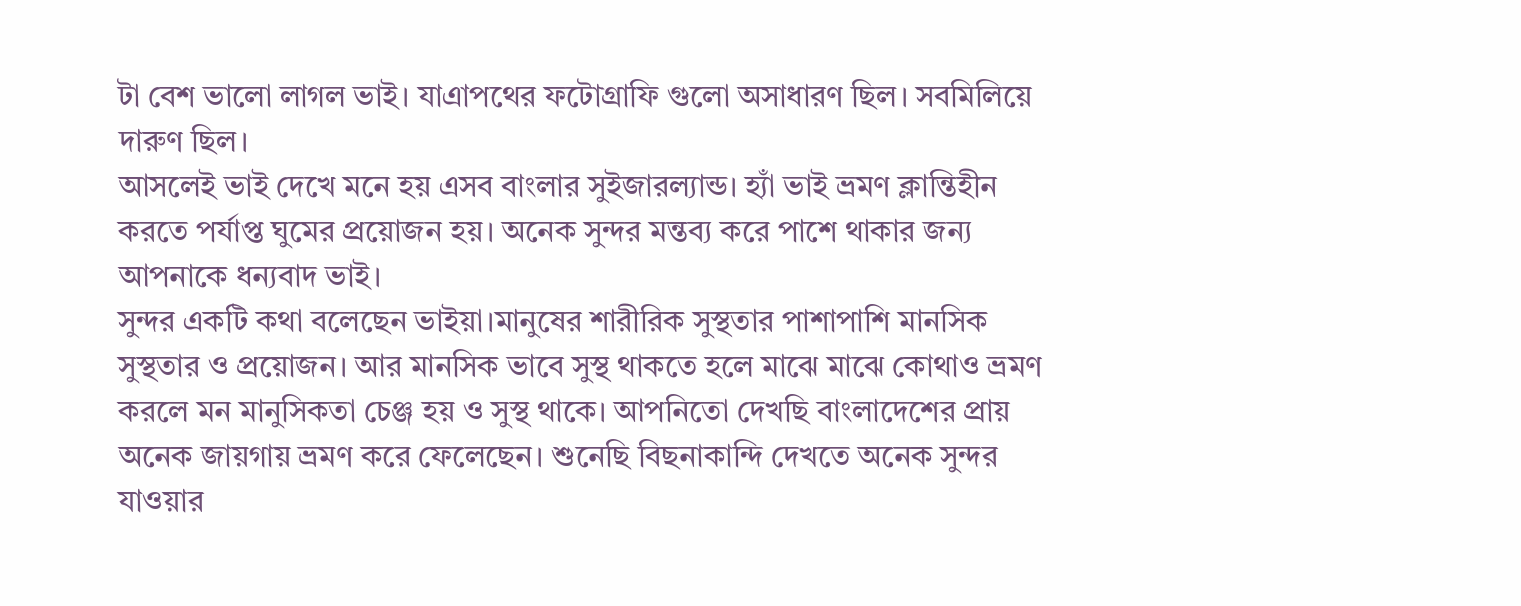টা বেশ ভালো লাগল ভাই। যাএাপথের ফটোগ্রাফি গুলো অসাধারণ ছিল। সবমিলিয়ে দারুণ ছিল।
আসলেই ভাই দেখে মনে হয় এসব বাংলার সুইজারল্যান্ড। হ্যাঁ ভাই ভ্রমণ ক্লান্তিহীন করতে পর্যাপ্ত ঘুমের প্রয়োজন হয়। অনেক সুন্দর মন্তব্য করে পাশে থাকার জন্য আপনাকে ধন্যবাদ ভাই।
সুন্দর একটি কথা বলেছেন ভাইয়া।মানুষের শারীরিক সুস্থতার পাশাপাশি মানসিক সুস্থতার ও প্রয়োজন। আর মানসিক ভাবে সুস্থ থাকতে হলে মাঝে মাঝে কোথাও ভ্রমণ করলে মন মানুসিকতা চেঞ্জ হয় ও সুস্থ থাকে। আপনিতো দেখছি বাংলাদেশের প্রায় অনেক জায়গায় ভ্রমণ করে ফেলেছেন। শুনেছি বিছনাকান্দি দেখতে অনেক সুন্দর যাওয়ার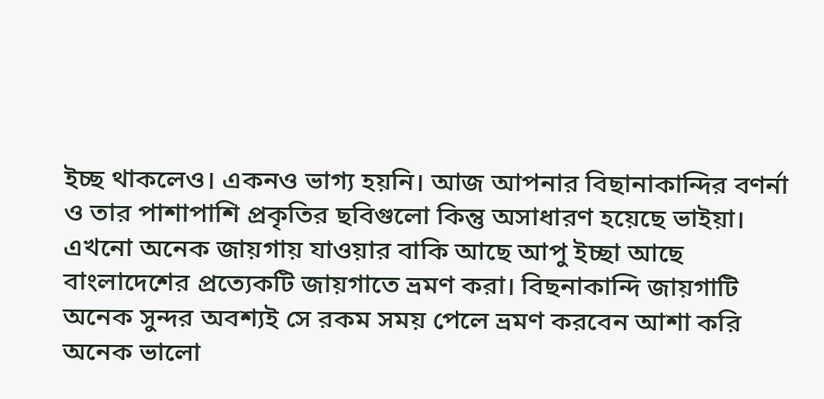ইচ্ছ থাকলেও। একনও ভাগ্য হয়নি। আজ আপনার বিছানাকান্দির বণর্না ও তার পাশাপাশি প্রকৃতির ছবিগুলো কিন্তু অসাধারণ হয়েছে ভাইয়া।
এখনো অনেক জায়গায় যাওয়ার বাকি আছে আপু ইচ্ছা আছে বাংলাদেশের প্রত্যেকটি জায়গাতে ভ্রমণ করা। বিছনাকান্দি জায়গাটি অনেক সুন্দর অবশ্যই সে রকম সময় পেলে ভ্রমণ করবেন আশা করি অনেক ভালো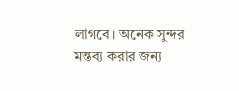লাগবে। অনেক সুন্দর মন্তব্য করার জন্য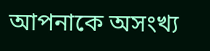আপনাকে অসংখ্য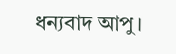ধন্যবাদ আপু।